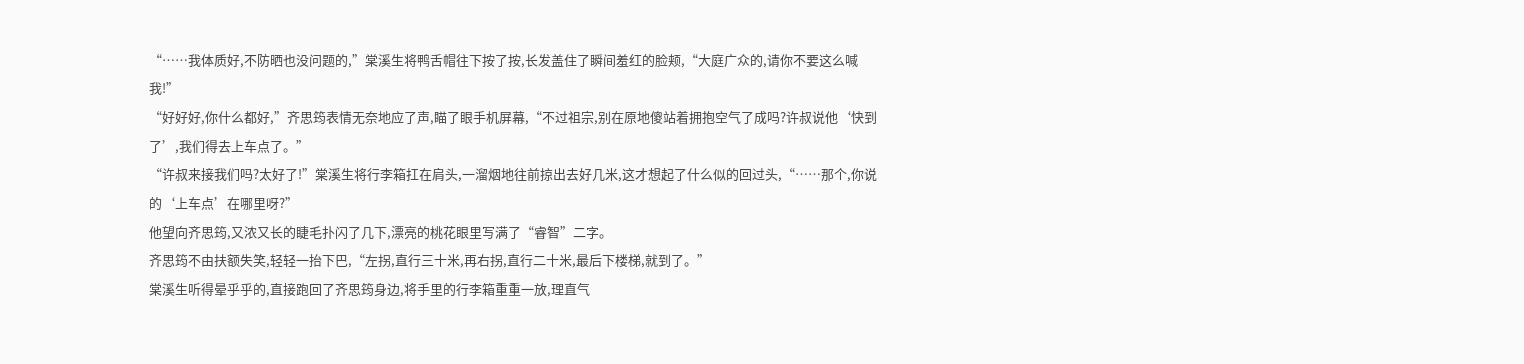“……我体质好,不防晒也没问题的,”棠溪生将鸭舌帽往下按了按,长发盖住了瞬间羞红的脸颊,“大庭广众的,请你不要这么喊我!”
“好好好,你什么都好,”齐思筠表情无奈地应了声,瞄了眼手机屏幕,“不过祖宗,别在原地傻站着拥抱空气了成吗?许叔说他‘快到了’,我们得去上车点了。”
“许叔来接我们吗?太好了!”棠溪生将行李箱扛在肩头,一溜烟地往前掠出去好几米,这才想起了什么似的回过头,“……那个,你说的‘上车点’在哪里呀?”
他望向齐思筠,又浓又长的睫毛扑闪了几下,漂亮的桃花眼里写满了“睿智”二字。
齐思筠不由扶额失笑,轻轻一抬下巴,“左拐,直行三十米,再右拐,直行二十米,最后下楼梯,就到了。”
棠溪生听得晕乎乎的,直接跑回了齐思筠身边,将手里的行李箱重重一放,理直气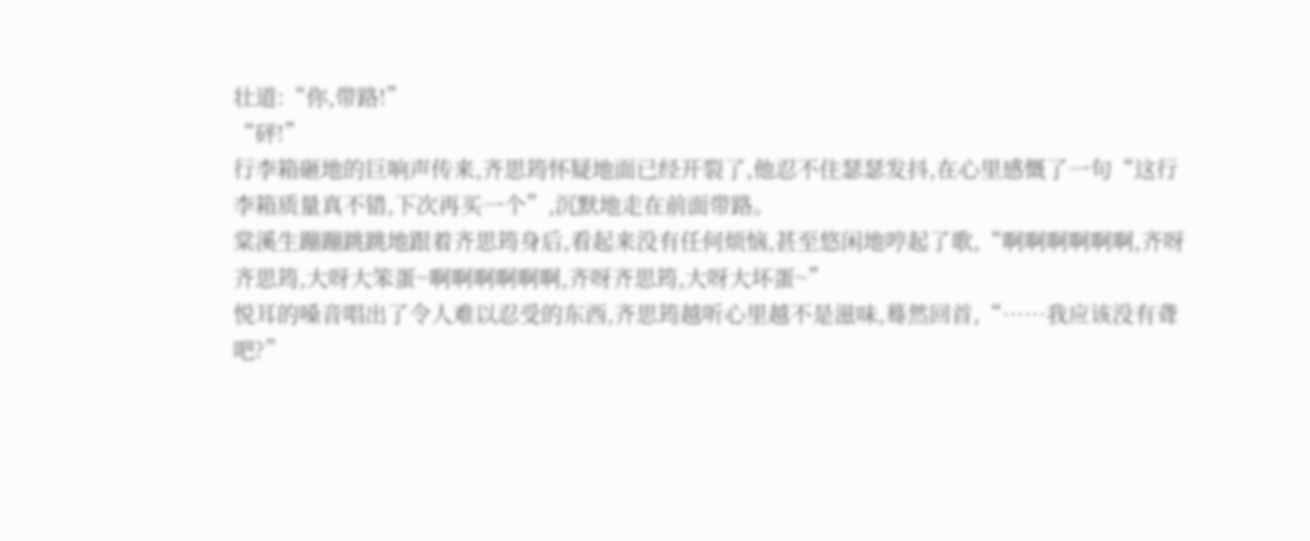壮道:“你,带路!”
“砰!”
行李箱砸地的巨响声传来,齐思筠怀疑地面已经开裂了,他忍不住瑟瑟发抖,在心里感慨了一句“这行李箱质量真不错,下次再买一个”,沉默地走在前面带路。
棠溪生蹦蹦跳跳地跟着齐思筠身后,看起来没有任何烦恼,甚至悠闲地哼起了歌,“啊啊啊啊啊啊,齐呀齐思筠,大呀大笨蛋~啊啊啊啊啊啊,齐呀齐思筠,大呀大坏蛋~”
悦耳的嗓音唱出了令人难以忍受的东西,齐思筠越听心里越不是滋味,蓦然回首,“……我应该没有聋吧?”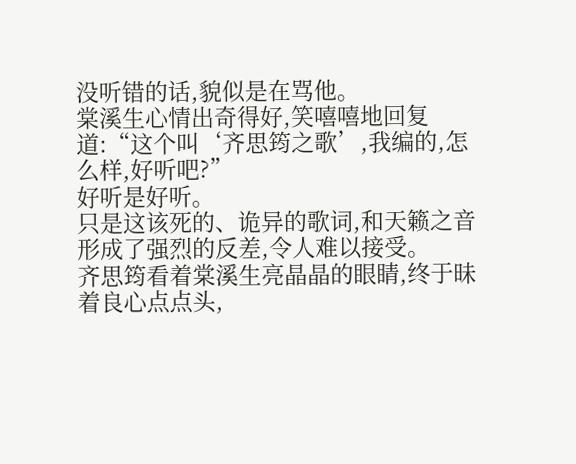没听错的话,貌似是在骂他。
棠溪生心情出奇得好,笑嘻嘻地回复道:“这个叫‘齐思筠之歌’,我编的,怎么样,好听吧?”
好听是好听。
只是这该死的、诡异的歌词,和天籁之音形成了强烈的反差,令人难以接受。
齐思筠看着棠溪生亮晶晶的眼睛,终于昧着良心点点头,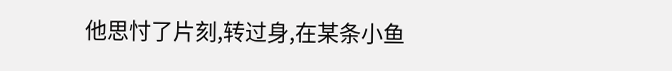他思忖了片刻,转过身,在某条小鱼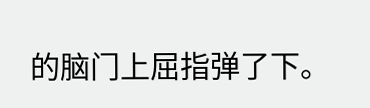的脑门上屈指弹了下。